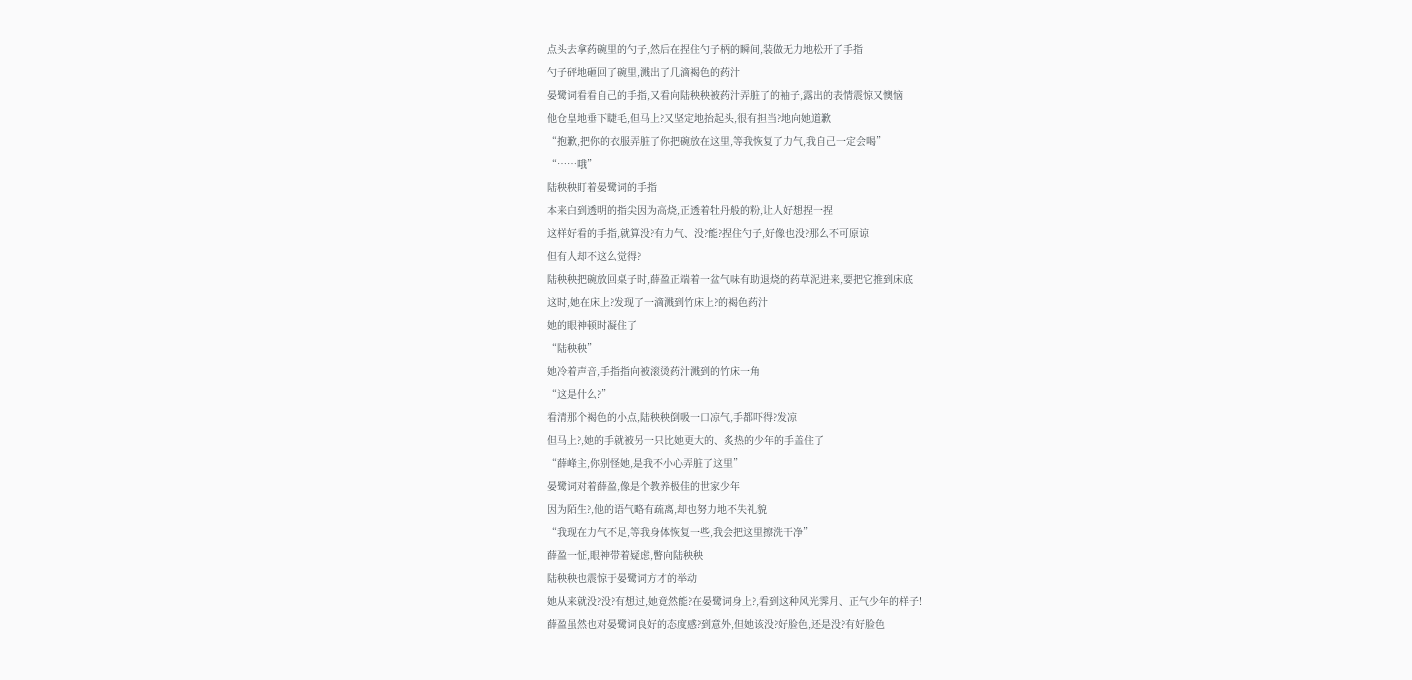点头去拿药碗里的勺子,然后在捏住勺子柄的瞬间,装做无力地松开了手指
勺子砰地砸回了碗里,溅出了几滴褐色的药汁
晏鹭词看看自己的手指,又看向陆秧秧被药汁弄脏了的袖子,露出的表情震惊又懊恼
他仓皇地垂下睫毛,但马上?又坚定地抬起头,很有担当?地向她道歉
“抱歉,把你的衣服弄脏了你把碗放在这里,等我恢复了力气,我自己一定会喝”
“……哦”
陆秧秧盯着晏鹭词的手指
本来白到透明的指尖因为高烧,正透着牡丹般的粉,让人好想捏一捏
这样好看的手指,就算没?有力气、没?能?捏住勺子,好像也没?那么不可原谅
但有人却不这么觉得?
陆秧秧把碗放回桌子时,薛盈正端着一盆气味有助退烧的药草泥进来,要把它推到床底
这时,她在床上?发现了一滴溅到竹床上?的褐色药汁
她的眼神顿时凝住了
“陆秧秧”
她冷着声音,手指指向被滚烫药汁溅到的竹床一角
“这是什么?”
看清那个褐色的小点,陆秧秧倒吸一口凉气,手都吓得?发凉
但马上?,她的手就被另一只比她更大的、炙热的少年的手盖住了
“薛峰主,你别怪她,是我不小心弄脏了这里”
晏鹭词对着薛盈,像是个教养极佳的世家少年
因为陌生?,他的语气略有疏离,却也努力地不失礼貌
“我现在力气不足,等我身体恢复一些,我会把这里擦洗干净”
薛盈一怔,眼神带着疑虑,瞥向陆秧秧
陆秧秧也震惊于晏鹭词方才的举动
她从来就没?没?有想过,她竟然能?在晏鹭词身上?,看到这种风光霁月、正气少年的样子!
薛盈虽然也对晏鹭词良好的态度感?到意外,但她该没?好脸色,还是没?有好脸色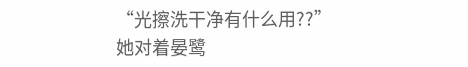“光擦洗干净有什么用??”
她对着晏鹭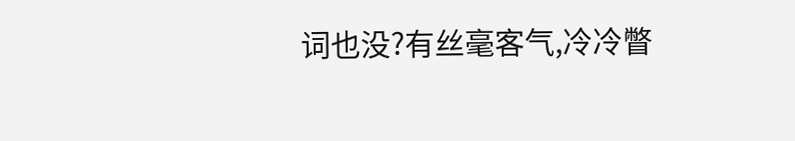词也没?有丝毫客气,冷冷瞥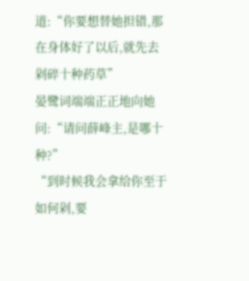道:“你要想替她担错,那在身体好了以后,就先去剁碎十种药草”
晏鹭词端端正正地向她问:“请问薛峰主,是哪十种?”
“到时候我会拿给你至于如何剁,要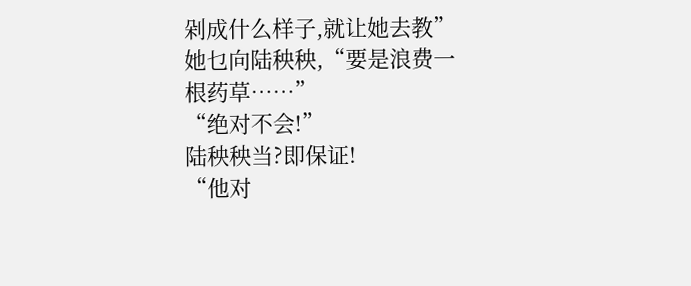剁成什么样子,就让她去教”
她乜向陆秧秧,“要是浪费一根药草……”
“绝对不会!”
陆秧秧当?即保证!
“他对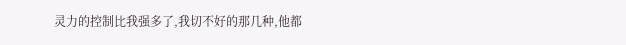灵力的控制比我强多了,我切不好的那几种,他都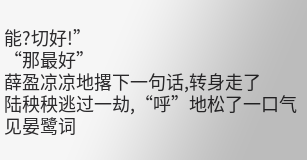能?切好!”
“那最好”
薛盈凉凉地撂下一句话,转身走了
陆秧秧逃过一劫,“呼”地松了一口气
见晏鹭词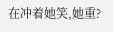在冲着她笑,她重?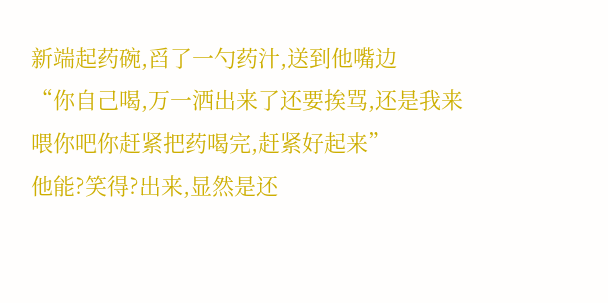新端起药碗,舀了一勺药汁,送到他嘴边
“你自己喝,万一洒出来了还要挨骂,还是我来喂你吧你赶紧把药喝完,赶紧好起来”
他能?笑得?出来,显然是还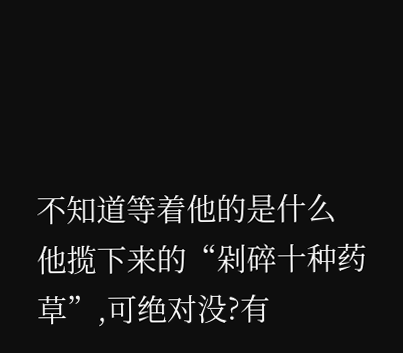不知道等着他的是什么
他揽下来的“剁碎十种药草”,可绝对没?有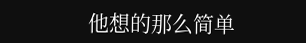他想的那么简单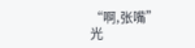“啊,张嘴”
光